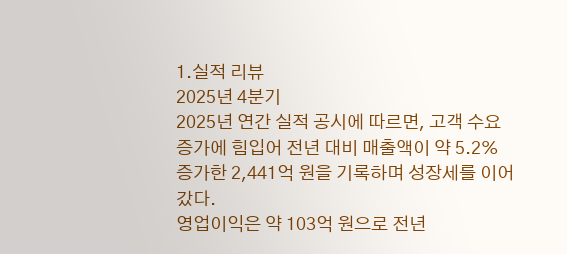1.실적 리뷰
2025년 4분기
2025년 연간 실적 공시에 따르면, 고객 수요 증가에 힘입어 전년 대비 매출액이 약 5.2% 증가한 2,441억 원을 기록하며 성장세를 이어갔다.
영업이익은 약 103억 원으로 전년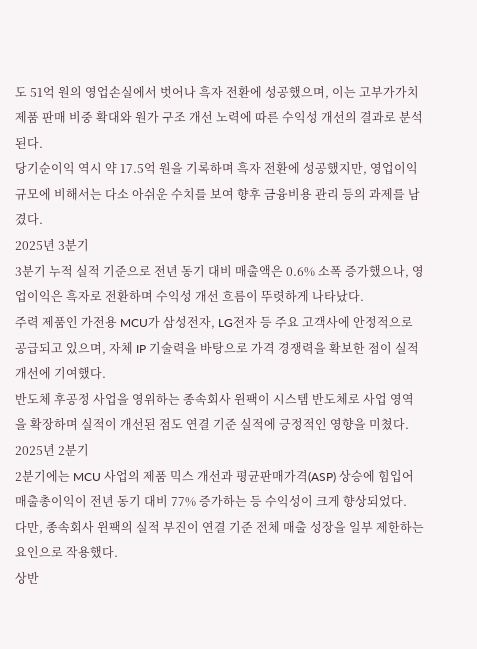도 51억 원의 영업손실에서 벗어나 흑자 전환에 성공했으며, 이는 고부가가치 제품 판매 비중 확대와 원가 구조 개선 노력에 따른 수익성 개선의 결과로 분석된다.
당기순이익 역시 약 17.5억 원을 기록하며 흑자 전환에 성공했지만, 영업이익 규모에 비해서는 다소 아쉬운 수치를 보여 향후 금융비용 관리 등의 과제를 남겼다.
2025년 3분기
3분기 누적 실적 기준으로 전년 동기 대비 매출액은 0.6% 소폭 증가했으나, 영업이익은 흑자로 전환하며 수익성 개선 흐름이 뚜렷하게 나타났다.
주력 제품인 가전용 MCU가 삼성전자, LG전자 등 주요 고객사에 안정적으로 공급되고 있으며, 자체 IP 기술력을 바탕으로 가격 경쟁력을 확보한 점이 실적 개선에 기여했다.
반도체 후공정 사업을 영위하는 종속회사 윈팩이 시스템 반도체로 사업 영역을 확장하며 실적이 개선된 점도 연결 기준 실적에 긍정적인 영향을 미쳤다.
2025년 2분기
2분기에는 MCU 사업의 제품 믹스 개선과 평균판매가격(ASP) 상승에 힘입어 매출총이익이 전년 동기 대비 77% 증가하는 등 수익성이 크게 향상되었다.
다만, 종속회사 윈팩의 실적 부진이 연결 기준 전체 매출 성장을 일부 제한하는 요인으로 작용했다.
상반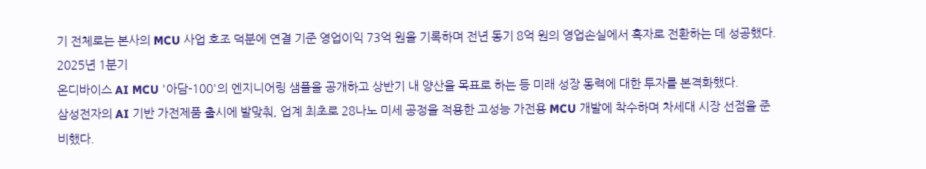기 전체로는 본사의 MCU 사업 호조 덕분에 연결 기준 영업이익 73억 원을 기록하며 전년 동기 8억 원의 영업손실에서 흑자로 전환하는 데 성공했다.
2025년 1분기
온디바이스 AI MCU '아담-100'의 엔지니어링 샘플을 공개하고 상반기 내 양산을 목표로 하는 등 미래 성장 동력에 대한 투자를 본격화했다.
삼성전자의 AI 기반 가전제품 출시에 발맞춰, 업계 최초로 28나노 미세 공정을 적용한 고성능 가전용 MCU 개발에 착수하며 차세대 시장 선점을 준비했다.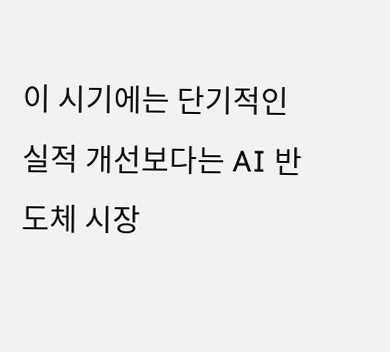이 시기에는 단기적인 실적 개선보다는 AI 반도체 시장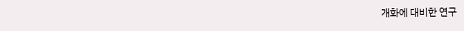개화에 대비한 연구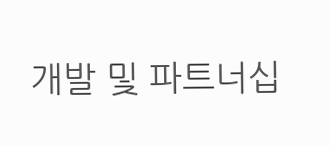개발 및 파트너십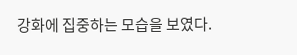강화에 집중하는 모습을 보였다.